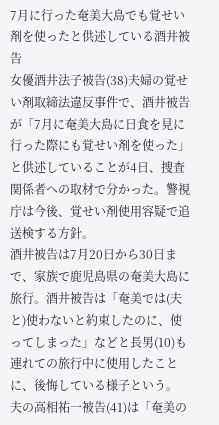7月に行った奄美大島でも覚せい剤を使ったと供述している酒井被告
女優酒井法子被告(38)夫婦の覚せい剤取締法違反事件で、酒井被告が「7月に奄美大島に日食を見に行った際にも覚せい剤を使った」と供述していることが4日、捜査関係者への取材で分かった。警視庁は今後、覚せい剤使用容疑で追送検する方針。
酒井被告は7月20日から30日まで、家族で鹿児島県の奄美大島に旅行。酒井被告は「奄美では(夫と)使わないと約束したのに、使ってしまった」などと長男(10)も連れての旅行中に使用したことに、後悔している様子という。
夫の高相祐一被告(41)は「奄美の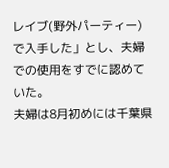レイブ(野外パーティー)で入手した」とし、夫婦での使用をすでに認めていた。
夫婦は8月初めには千葉県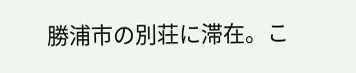勝浦市の別荘に滞在。こ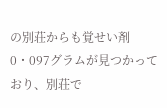の別荘からも覚せい剤0・097グラムが見つかっており、別荘で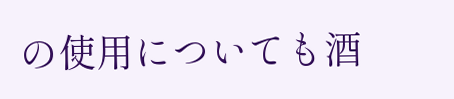の使用についても酒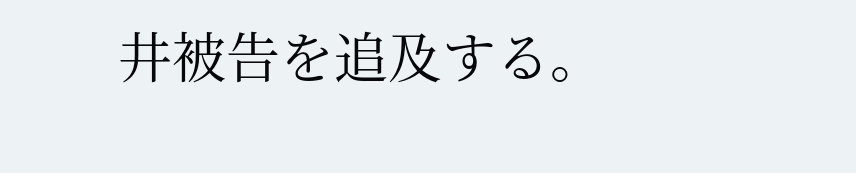井被告を追及する。